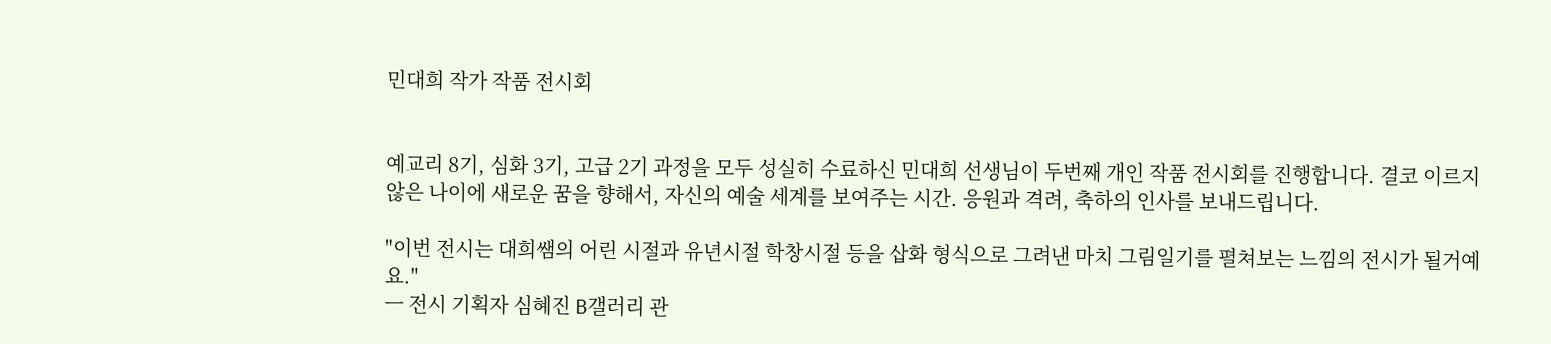민대희 작가 작품 전시회


예교리 8기, 심화 3기, 고급 2기 과정을 모두 성실히 수료하신 민대희 선생님이 두번째 개인 작품 전시회를 진행합니다. 결코 이르지 않은 나이에 새로운 꿈을 향해서, 자신의 예술 세계를 보여주는 시간. 응원과 격려, 축하의 인사를 보내드립니다.

"이번 전시는 대희쌤의 어린 시절과 유년시절 학창시절 등을 삽화 형식으로 그려낸 마치 그림일기를 펼쳐보는 느낌의 전시가 될거예요."
ㅡ 전시 기획자 심혜진 B갤러리 관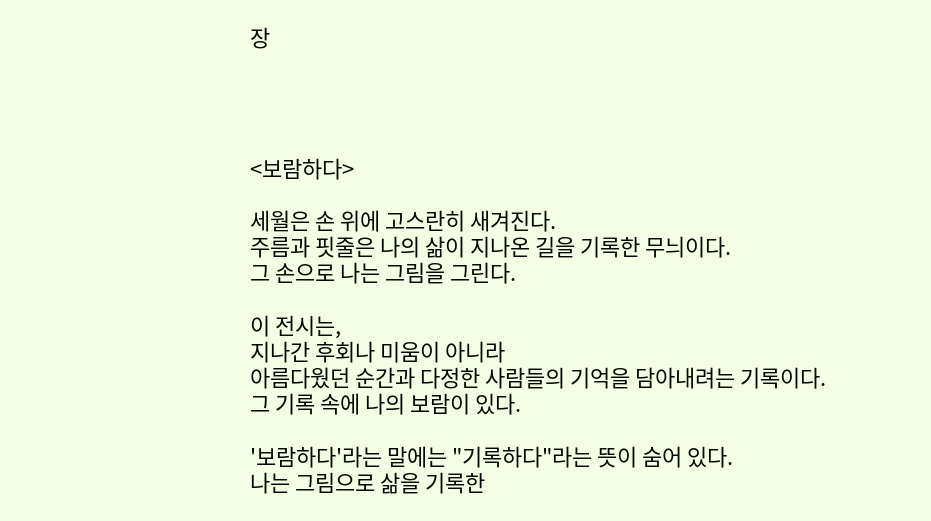장




<보람하다>

세월은 손 위에 고스란히 새겨진다.
주름과 핏줄은 나의 삶이 지나온 길을 기록한 무늬이다.
그 손으로 나는 그림을 그린다.

이 전시는,
지나간 후회나 미움이 아니라
아름다웠던 순간과 다정한 사람들의 기억을 담아내려는 기록이다.
그 기록 속에 나의 보람이 있다.

'보람하다'라는 말에는 "기록하다"라는 뜻이 숨어 있다.
나는 그림으로 삶을 기록한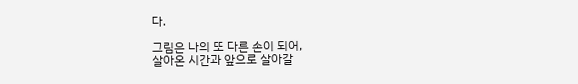다.

그림은 나의 또 다른 손이 되어,
살아온 시간과 앞으로 살아갈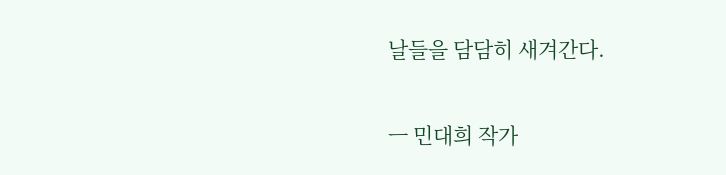날들을 담담히 새겨간다.

ㅡ 민대희 작가